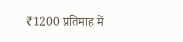₹1200 प्रतिमाह में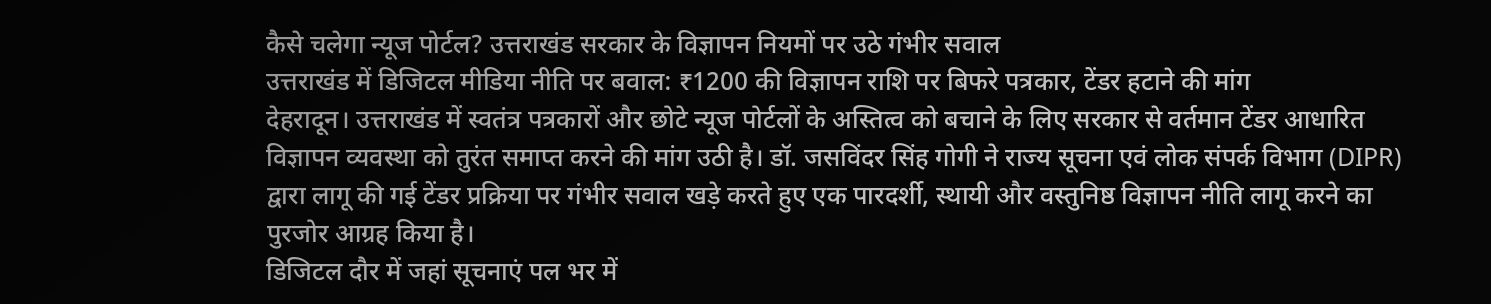कैसे चलेगा न्यूज पोर्टल? उत्तराखंड सरकार के विज्ञापन नियमों पर उठे गंभीर सवाल
उत्तराखंड में डिजिटल मीडिया नीति पर बवाल: ₹1200 की विज्ञापन राशि पर बिफरे पत्रकार, टेंडर हटाने की मांग
देहरादून। उत्तराखंड में स्वतंत्र पत्रकारों और छोटे न्यूज पोर्टलों के अस्तित्व को बचाने के लिए सरकार से वर्तमान टेंडर आधारित विज्ञापन व्यवस्था को तुरंत समाप्त करने की मांग उठी है। डॉ. जसविंदर सिंह गोगी ने राज्य सूचना एवं लोक संपर्क विभाग (DIPR) द्वारा लागू की गई टेंडर प्रक्रिया पर गंभीर सवाल खड़े करते हुए एक पारदर्शी, स्थायी और वस्तुनिष्ठ विज्ञापन नीति लागू करने का पुरजोर आग्रह किया है।
डिजिटल दौर में जहां सूचनाएं पल भर में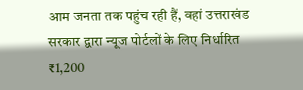आम जनता तक पहुंच रही हैं, वहां उत्तराखंड सरकार द्वारा न्यूज पोर्टलों के लिए निर्धारित ₹1,200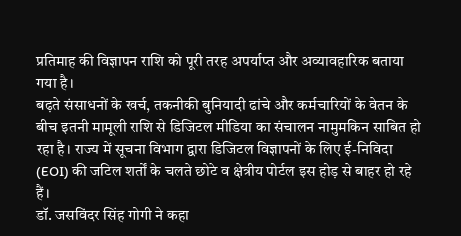प्रतिमाह की विज्ञापन राशि को पूरी तरह अपर्याप्त और अव्यावहारिक बताया गया है।
बढ़ते संसाधनों के खर्च, तकनीकी बुनियादी ढांचे और कर्मचारियों के वेतन के बीच इतनी मामूली राशि से डिजिटल मीडिया का संचालन नामुमकिन साबित हो रहा है। राज्य में सूचना विभाग द्वारा डिजिटल विज्ञापनों के लिए ई-निविदा (EOI) की जटिल शर्तों के चलते छोटे व क्षेत्रीय पोर्टल इस होड़ से बाहर हो रहे हैं।
डॉ. जसविंदर सिंह गोगी ने कहा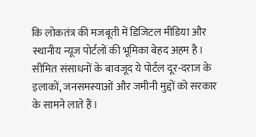कि लोकतंत्र की मजबूती में डिजिटल मीडिया और स्थानीय न्यूज पोर्टलों की भूमिका बेहद अहम है। सीमित संसाधनों के बावजूद ये पोर्टल दूर-दराज के इलाकों, जनसमस्याओं और जमीनी मुद्दों को सरकार के सामने लाते हैं।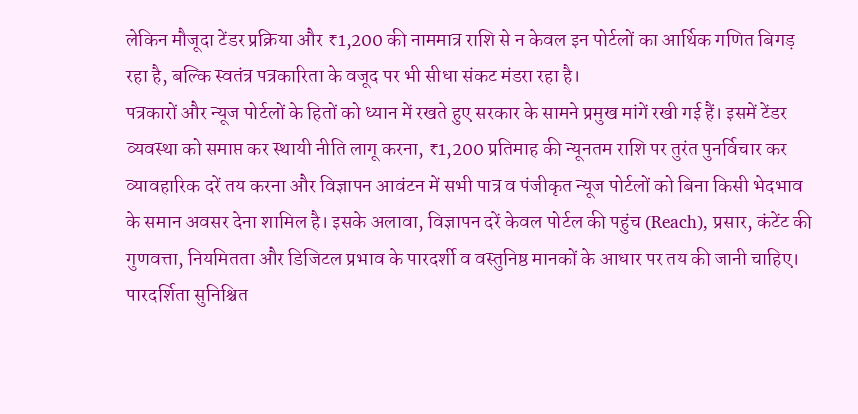लेकिन मौजूदा टेंडर प्रक्रिया और ₹1,200 की नाममात्र राशि से न केवल इन पोर्टलों का आर्थिक गणित बिगड़ रहा है, बल्कि स्वतंत्र पत्रकारिता के वजूद पर भी सीधा संकट मंडरा रहा है।
पत्रकारों और न्यूज पोर्टलों के हितों को ध्यान में रखते हुए सरकार के सामने प्रमुख मांगें रखी गई हैं। इसमें टेंडर व्यवस्था को समाप्त कर स्थायी नीति लागू करना, ₹1,200 प्रतिमाह की न्यूनतम राशि पर तुरंत पुनर्विचार कर व्यावहारिक दरें तय करना और विज्ञापन आवंटन में सभी पात्र व पंजीकृत न्यूज पोर्टलों को बिना किसी भेदभाव के समान अवसर देना शामिल है। इसके अलावा, विज्ञापन दरें केवल पोर्टल की पहुंच (Reach), प्रसार, कंटेंट की गुणवत्ता, नियमितता और डिजिटल प्रभाव के पारदर्शी व वस्तुनिष्ठ मानकों के आधार पर तय की जानी चाहिए।
पारदर्शिता सुनिश्चित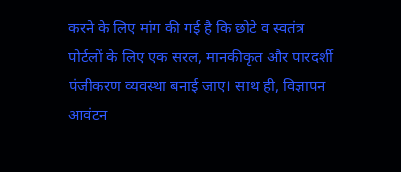करने के लिए मांग की गई है कि छोटे व स्वतंत्र पोर्टलों के लिए एक सरल, मानकीकृत और पारदर्शी पंजीकरण व्यवस्था बनाई जाए। साथ ही, विज्ञापन आवंटन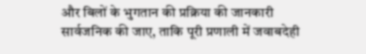और बिलों के भुगतान की प्रक्रिया की जानकारी सार्वजनिक की जाए, ताकि पूरी प्रणाली में जवाबदेही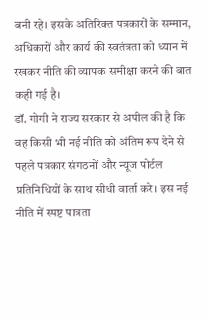बनी रहे। इसके अतिरिक्त पत्रकारों के सम्मान, अधिकारों और कार्य की स्वतंत्रता को ध्यान में रखकर नीति की व्यापक समीक्षा करने की बात कही गई है।
डॉ. गोगी ने राज्य सरकार से अपील की है कि वह किसी भी नई नीति को अंतिम रूप देने से पहले पत्रकार संगठनों और न्यूज पोर्टल प्रतिनिधियों के साथ सीधी वार्ता करे। इस नई नीति में स्पष्ट पात्रता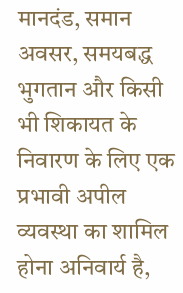मानदंड, समान अवसर, समयबद्ध भुगतान और किसी भी शिकायत के निवारण के लिए एक प्रभावी अपील व्यवस्था का शामिल होना अनिवार्य है,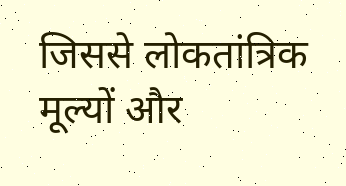जिससे लोकतांत्रिक मूल्यों और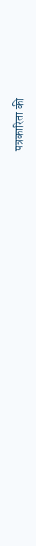पत्रकारिता की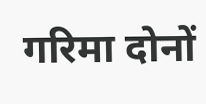गरिमा दोनों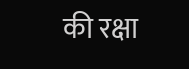की रक्षा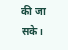की जा सके।